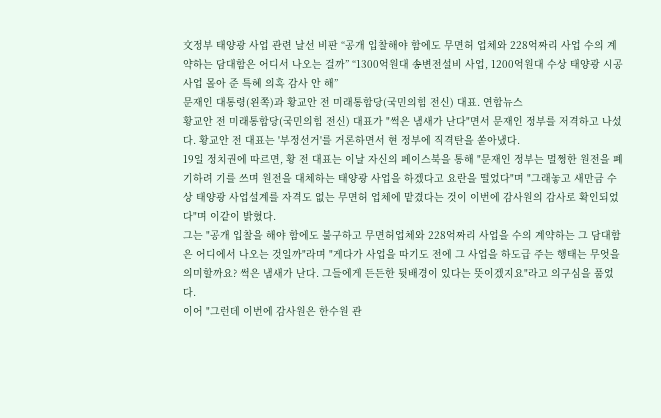文정부 태양광 사업 관련 날선 비판 “공개 입찰해야 함에도 무면허 업체와 228억짜리 사업 수의 계약하는 담대함은 어디서 나오는 걸까” “1300억원대 송변전설비 사업, 1200억원대 수상 태양광 시공 사업 몰아 준 특혜 의혹 감사 안 해”
문재인 대통령(왼쪽)과 황교안 전 미래통합당(국민의힘 전신) 대표. 연합뉴스
황교안 전 미래통합당(국민의힘 전신) 대표가 "썩은 냄새가 난다"면서 문재인 정부를 저격하고 나섰다. 황교안 전 대표는 '부정선거'를 거론하면서 현 정부에 직격탄을 쏟아냈다.
19일 정치권에 따르면, 황 전 대표는 이날 자신의 페이스북을 통해 "문재인 정부는 멀쩡한 원전을 폐기하려 기를 쓰며 원전을 대체하는 태양광 사업을 하겠다고 요란을 떨었다"며 "그래놓고 새만금 수상 태양광 사업설계를 자격도 없는 무면허 업체에 맡겼다는 것이 이번에 감사원의 감사로 확인되었다"며 이같이 밝혔다.
그는 "공개 입찰을 해야 함에도 불구하고 무면허업체와 228억짜리 사업을 수의 계약하는 그 담대함은 어디에서 나오는 것일까"라며 "게다가 사업을 따기도 전에 그 사업을 하도급 주는 행태는 무엇을 의미할까요? 썩은 냄새가 난다. 그들에게 든든한 뒷배경이 있다는 뜻이겠지요"라고 의구심을 품었다.
이어 "그런데 이번에 감사원은 한수원 관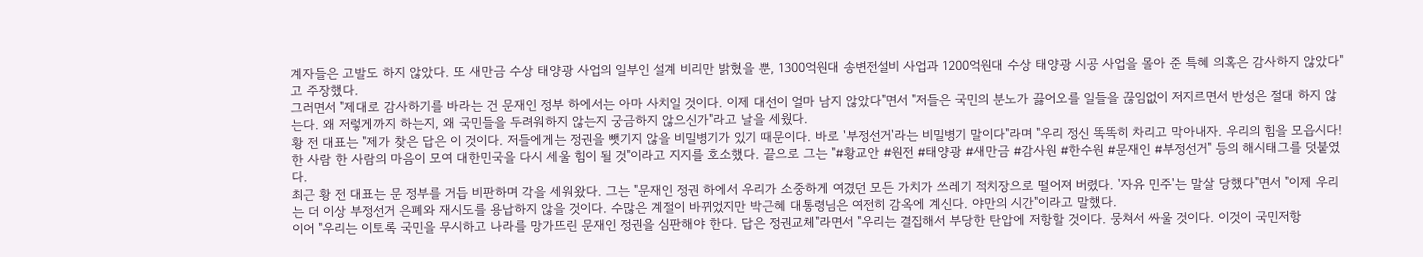계자들은 고발도 하지 않았다. 또 새만금 수상 태양광 사업의 일부인 설계 비리만 밝혔을 뿐, 1300억원대 송변전설비 사업과 1200억원대 수상 태양광 시공 사업을 몰아 준 특혜 의혹은 감사하지 않았다"고 주장했다.
그러면서 "제대로 감사하기를 바라는 건 문재인 정부 하에서는 아마 사치일 것이다. 이제 대선이 얼마 남지 않았다"면서 "저들은 국민의 분노가 끓어오를 일들을 끊임없이 저지르면서 반성은 절대 하지 않는다. 왜 저렇게까지 하는지, 왜 국민들을 두려워하지 않는지 궁금하지 않으신가"라고 날을 세웠다.
황 전 대표는 "제가 찾은 답은 이 것이다. 저들에게는 정권을 뺏기지 않을 비밀병기가 있기 때문이다. 바로 '부정선거'라는 비밀병기 말이다"라며 "우리 정신 똑똑히 차리고 막아내자. 우리의 힘을 모읍시다! 한 사람 한 사람의 마음이 모여 대한민국을 다시 세울 힘이 될 것"이라고 지지를 호소했다. 끝으로 그는 "#황교안 #원전 #태양광 #새만금 #감사원 #한수원 #문재인 #부정선거" 등의 해시태그를 덧붙였다.
최근 황 전 대표는 문 정부를 거듭 비판하며 각을 세워왔다. 그는 "문재인 정권 하에서 우리가 소중하게 여겼던 모든 가치가 쓰레기 적치장으로 떨어져 버렸다. '자유 민주'는 말살 당했다"면서 "이제 우리는 더 이상 부정선거 은폐와 재시도를 용납하지 않을 것이다. 수많은 계절이 바뀌었지만 박근혜 대통령님은 여전히 감옥에 계신다. 야만의 시간"이라고 말했다.
이어 "우리는 이토록 국민을 무시하고 나라를 망가뜨린 문재인 정권을 심판해야 한다. 답은 정권교체"라면서 "우리는 결집해서 부당한 탄압에 저항할 것이다. 뭉쳐서 싸울 것이다. 이것이 국민저항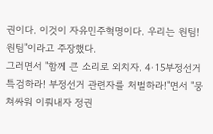권이다. 이것이 자유민주혁명이다. 우리는 원팀! 원팀"이라고 주장했다.
그러면서 "함께 큰 소리로 외치자. 4·15부정선거 특검하라! 부정선거 관련자를 처벌하라!"면서 "뭉쳐싸워 이뤄내자 정권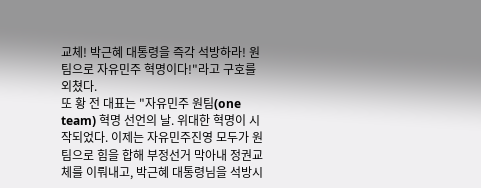교체! 박근혜 대통령을 즉각 석방하라! 원팀으로 자유민주 혁명이다!"라고 구호를 외쳤다.
또 황 전 대표는 "자유민주 원팀(one team) 혁명 선언의 날. 위대한 혁명이 시작되었다. 이제는 자유민주진영 모두가 원팀으로 힘을 합해 부정선거 막아내 정권교체를 이뤄내고, 박근혜 대통령님을 석방시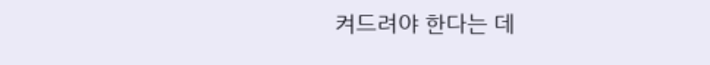켜드려야 한다는 데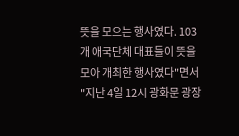뜻을 모으는 행사였다. 103개 애국단체 대표들이 뜻을 모아 개최한 행사였다"면서 "지난 4일 12시 광화문 광장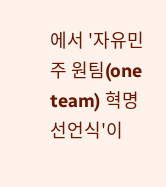에서 '자유민주 원팀(one team) 혁명 선언식'이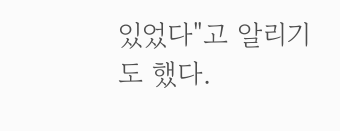있었다"고 알리기도 했다.